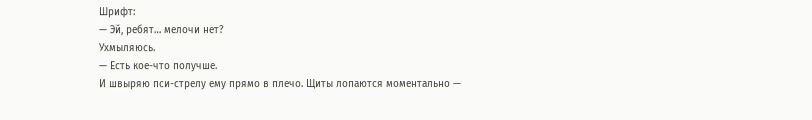Шрифт:
— Эй, ребят… мелочи нет?
Ухмыляюсь.
— Есть кое-что получше.
И швыряю пси-стрелу ему прямо в плечо. Щиты лопаются моментально —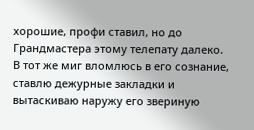хорошие, профи ставил, но до Грандмастера этому телепату далеко. В тот же миг вломлюсь в его сознание, ставлю дежурные закладки и вытаскиваю наружу его звериную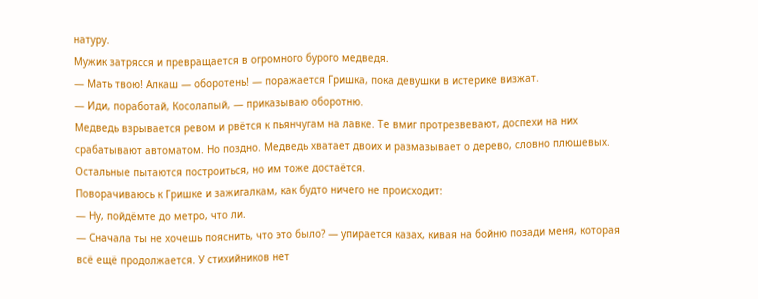натуру.
Мужик затрясся и превращается в огромного бурого медведя.
— Мать твою! Алкаш — оборотень! — поражается Гришка, пока девушки в истерике визжат.
— Иди, поработай, Косолапый, — приказываю оборотню.
Медведь взрывается ревом и рвётся к пьянчугам на лавке. Те вмиг протрезвевают, доспехи на них срабатывают автоматом. Но поздно. Медведь хватает двоих и размазывает о дерево, словно плюшевых. Остальные пытаются построиться, но им тоже достаётся.
Поворачиваюсь к Гришке и зажигалкам, как будто ничего не происходит:
— Ну, пойдёмте до метро, что ли.
— Сначала ты не хочешь пояснить, что это было? — упирается казах, кивая на бойню позади меня, которая всё ещё продолжается. У стихийников нет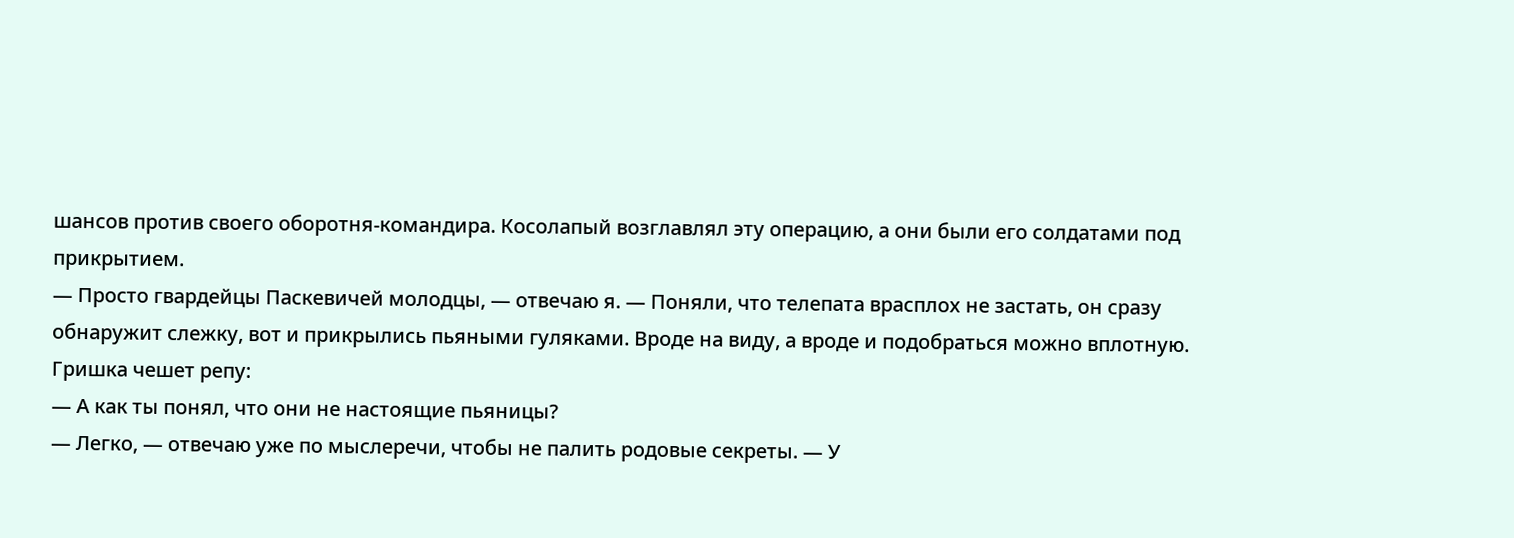шансов против своего оборотня-командира. Косолапый возглавлял эту операцию, а они были его солдатами под прикрытием.
— Просто гвардейцы Паскевичей молодцы, — отвечаю я. — Поняли, что телепата врасплох не застать, он сразу обнаружит слежку, вот и прикрылись пьяными гуляками. Вроде на виду, а вроде и подобраться можно вплотную.
Гришка чешет репу:
— А как ты понял, что они не настоящие пьяницы?
— Легко, — отвечаю уже по мыслеречи, чтобы не палить родовые секреты. — У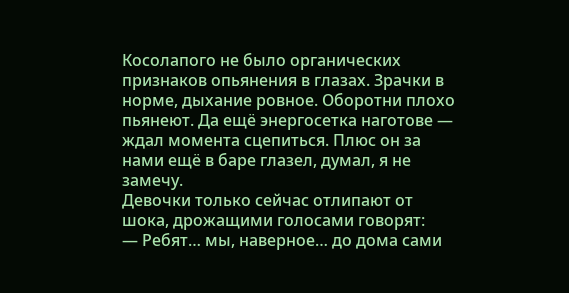Косолапого не было органических признаков опьянения в глазах. Зрачки в норме, дыхание ровное. Оборотни плохо пьянеют. Да ещё энергосетка наготове — ждал момента сцепиться. Плюс он за нами ещё в баре глазел, думал, я не замечу.
Девочки только сейчас отлипают от шока, дрожащими голосами говорят:
— Ребят… мы, наверное… до дома сами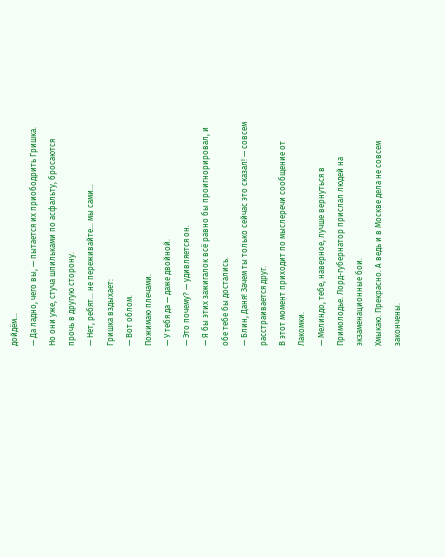дойдём…
— Да ладно, чего вы, — пытается их приободрить Гришка.
Но они уже, стуча шпильками по асфальту, бросаются прочь в другую сторону.
— Нет, ребят… не переживайте… мы сами…
Гришка вздыхает:
— Вот облом.
Пожимаю плечами.
— У тебя да — даже двойной.
— Это почему? — удивляется он.
— Я бы этих зажигалок всё равно бы проигнорировал, и обе тебе бы достались.
— Блин, Даня! Зачем ты только сейчас это сказал! — совсем расстраивается друг.
В этот момент приходит по мыслеречи сообщение от Лакомки.
— Мелиндо, тебе, наверное, лучше вернуться в Примолодье. Лорд-губернатор прислал людей на экзаменационные бои.
Хмыкаю. Прекрасно. А ведь и в Москве дела не совсем закончены.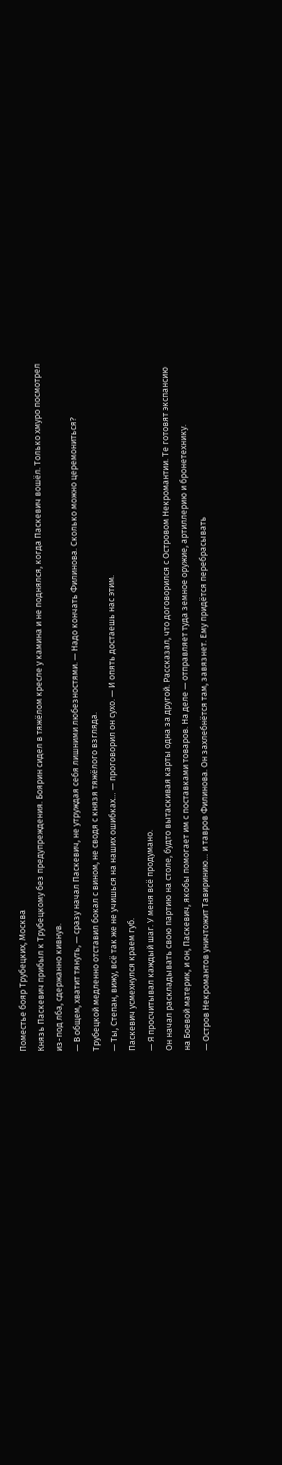Поместье бояр Трубецких, Москва
Князь Паскевич прибыл к Трубецкому без предупреждения. Боярин сидел в тяжёлом кресле у камина и не поднялся, когда Паскевич вошёл. Только хмуро посмотрел из-под лба, сдержанно кивнув.
— В общем, хватит тянуть, — сразу начал Паскевич, не утруждая себя лишними любезностями. — Надо кончать Филинова. Сколько можно церемониться?
Трубецкой медленно отставил бокал с вином, не сводя с князя тяжёлого взгляда.
— Ты, Степан, вижу, всё так же не учишься на наших ошибках… — проговорил он сухо. — И опять достаешь нас этим.
Паскевич усмехнулся краем губ.
— Я просчитывал каждый шаг. У меня всё продумано.
Он начал раскладывать свою партию на столе, будто вытаскивая карты одна за другой. Рассказал, что договорился с Островом Некромантии. Те готовят экспансию на Боевой материк, и он, Паскевич, якобы помогает им с поставками товаров. На деле — отправляет туда земное оружие, артиллерию и бронетехнику.
— Остров Некромантов уничтожит Тавиринию… и тавров Филинова. Он захлебнётся там, завязнет. Ему придётся перебрасывать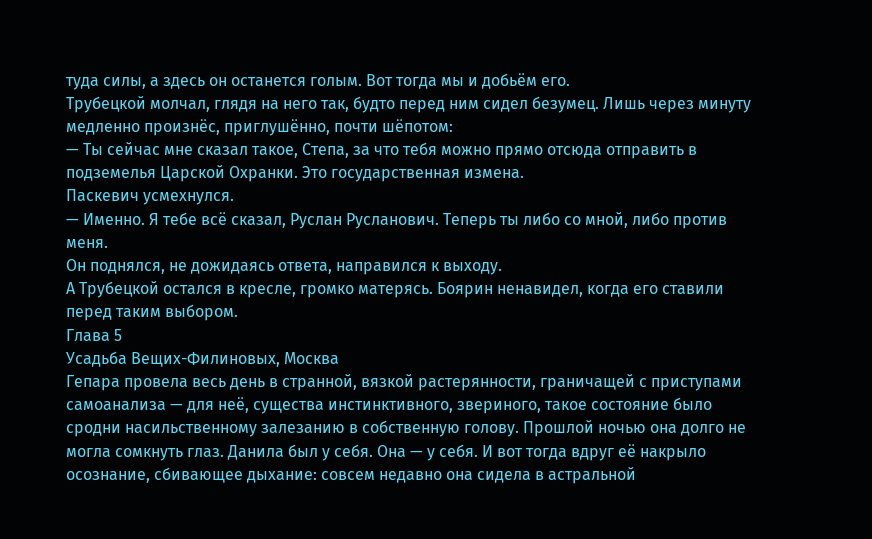туда силы, а здесь он останется голым. Вот тогда мы и добьём его.
Трубецкой молчал, глядя на него так, будто перед ним сидел безумец. Лишь через минуту медленно произнёс, приглушённо, почти шёпотом:
— Ты сейчас мне сказал такое, Степа, за что тебя можно прямо отсюда отправить в подземелья Царской Охранки. Это государственная измена.
Паскевич усмехнулся.
— Именно. Я тебе всё сказал, Руслан Русланович. Теперь ты либо со мной, либо против меня.
Он поднялся, не дожидаясь ответа, направился к выходу.
А Трубецкой остался в кресле, громко матерясь. Боярин ненавидел, когда его ставили перед таким выбором.
Глава 5
Усадьба Вещих-Филиновых, Москва
Гепара провела весь день в странной, вязкой растерянности, граничащей с приступами самоанализа — для неё, существа инстинктивного, звериного, такое состояние было сродни насильственному залезанию в собственную голову. Прошлой ночью она долго не могла сомкнуть глаз. Данила был у себя. Она — у себя. И вот тогда вдруг её накрыло осознание, сбивающее дыхание: совсем недавно она сидела в астральной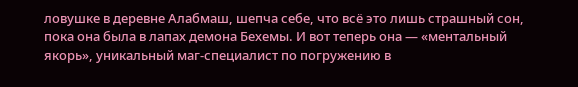ловушке в деревне Алабмаш, шепча себе, что всё это лишь страшный сон, пока она была в лапах демона Бехемы. И вот теперь она — «ментальный якорь», уникальный маг-специалист по погружению в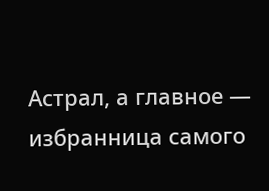Астрал, а главное — избранница самого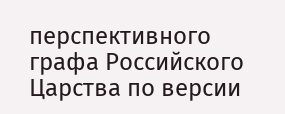перспективного графа Российского Царства по версии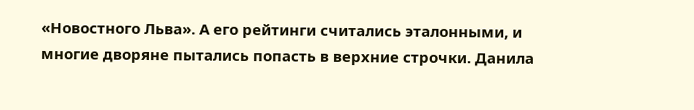«Новостного Льва». А его рейтинги считались эталонными, и многие дворяне пытались попасть в верхние строчки. Данила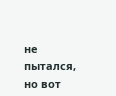не пытался, но вот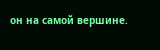он на самой вершине.